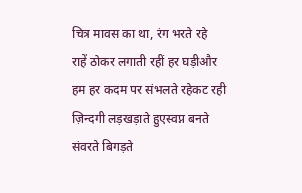चित्र मावस का था, रंग भरते रहे
राहें ठोकर लगाती रहीं हर घड़ीऔर हम हर कदम पर संभलते रहेकट रही ज़िन्दगी लड़खड़ाते हुएस्वप्न बनते संवरते बिगड़ते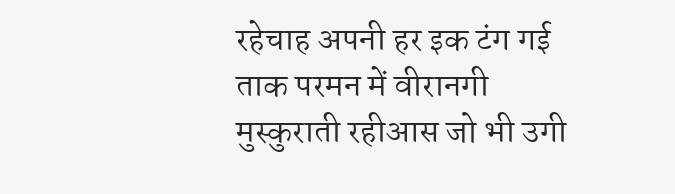रहेचाह अपनी हर इक टंग गई ताक परमन में वीरानगी मुस्कुराती रहीआस जो भी उगी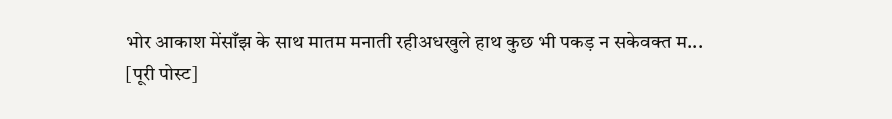भोर आकाश मेंसाँझ के साथ मातम मनाती रहीअधखुले हाथ कुछ भी पकड़ न सकेवक्त म...
[पूरी पोस्ट]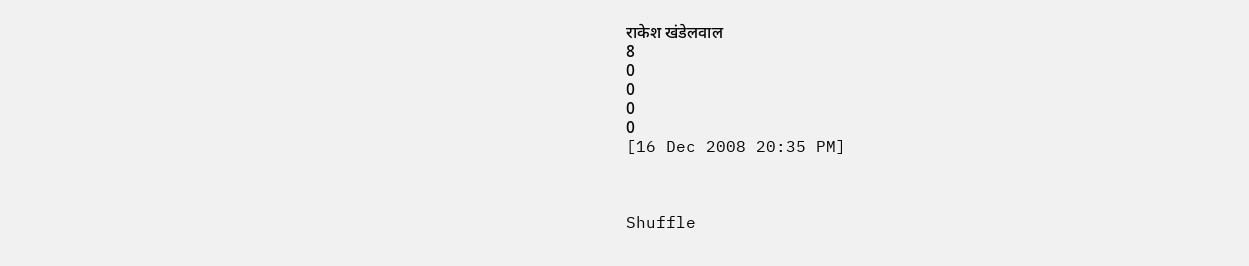राकेश खंडेलवाल
8
0
0
0
0
[16 Dec 2008 20:35 PM]



Shuffle